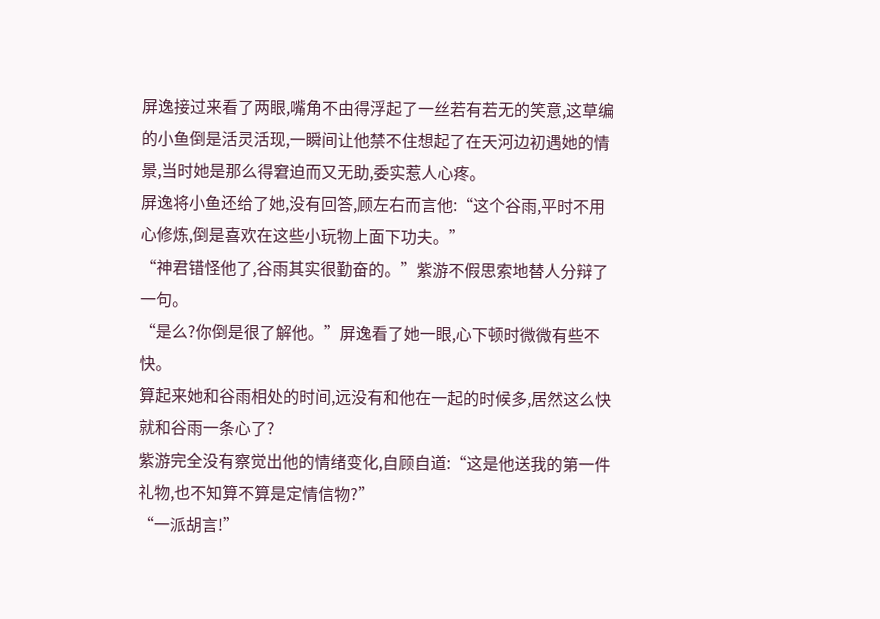屏逸接过来看了两眼,嘴角不由得浮起了一丝若有若无的笑意,这草编的小鱼倒是活灵活现,一瞬间让他禁不住想起了在天河边初遇她的情景,当时她是那么得窘迫而又无助,委实惹人心疼。
屏逸将小鱼还给了她,没有回答,顾左右而言他:“这个谷雨,平时不用心修炼,倒是喜欢在这些小玩物上面下功夫。”
“神君错怪他了,谷雨其实很勤奋的。”紫游不假思索地替人分辩了一句。
“是么?你倒是很了解他。”屏逸看了她一眼,心下顿时微微有些不快。
算起来她和谷雨相处的时间,远没有和他在一起的时候多,居然这么快就和谷雨一条心了?
紫游完全没有察觉出他的情绪变化,自顾自道:“这是他送我的第一件礼物,也不知算不算是定情信物?”
“一派胡言!”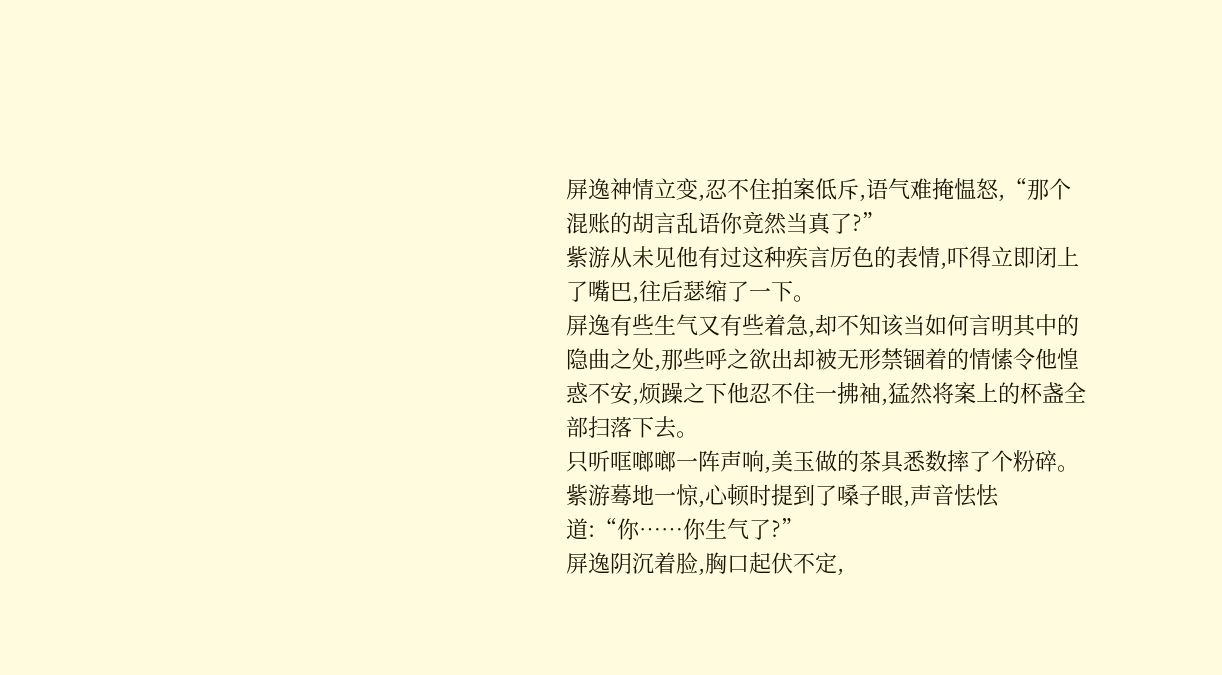屏逸神情立变,忍不住拍案低斥,语气难掩愠怒,“那个混账的胡言乱语你竟然当真了?”
紫游从未见他有过这种疾言厉色的表情,吓得立即闭上了嘴巴,往后瑟缩了一下。
屏逸有些生气又有些着急,却不知该当如何言明其中的隐曲之处,那些呼之欲出却被无形禁锢着的情愫令他惶惑不安,烦躁之下他忍不住一拂袖,猛然将案上的杯盏全部扫落下去。
只听哐啷啷一阵声响,美玉做的茶具悉数摔了个粉碎。
紫游蓦地一惊,心顿时提到了嗓子眼,声音怯怯道:“你……你生气了?”
屏逸阴沉着脸,胸口起伏不定,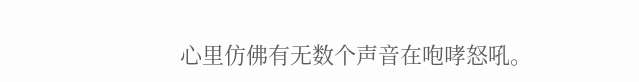心里仿佛有无数个声音在咆哮怒吼。